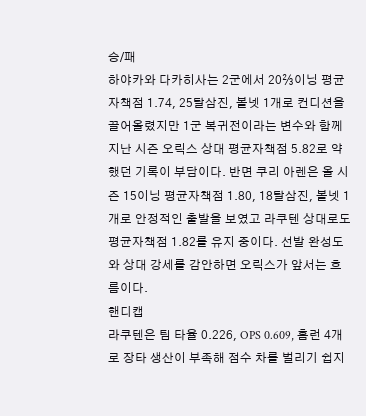승/패
하야카와 다카히사는 2군에서 20⅔이닝 평균자책점 1.74, 25탈삼진, 볼넷 1개로 컨디션을 끌어올렸지만 1군 복귀전이라는 변수와 함께 지난 시즌 오릭스 상대 평균자책점 5.82로 약했던 기록이 부담이다. 반면 쿠리 아렌은 올 시즌 15이닝 평균자책점 1.80, 18탈삼진, 볼넷 1개로 안정적인 출발을 보였고 라쿠텐 상대로도 평균자책점 1.82를 유지 중이다. 선발 완성도와 상대 강세를 감안하면 오릭스가 앞서는 흐름이다.
핸디캡
라쿠텐은 팀 타율 0.226, OPS 0.609, 홈런 4개로 장타 생산이 부족해 점수 차를 벌리기 쉽지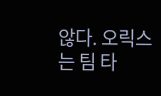않다. 오릭스는 팀 타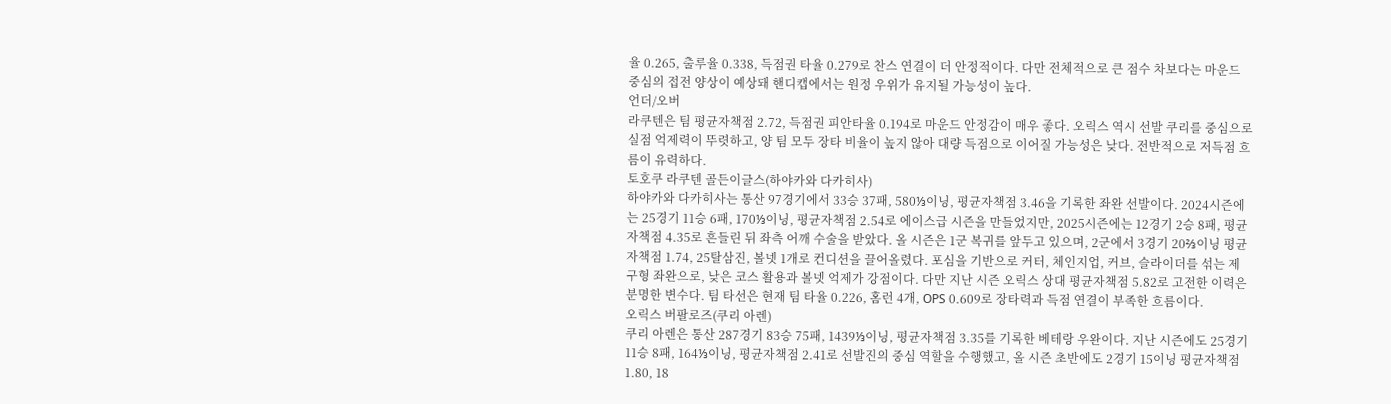율 0.265, 출루율 0.338, 득점권 타율 0.279로 찬스 연결이 더 안정적이다. 다만 전체적으로 큰 점수 차보다는 마운드 중심의 접전 양상이 예상돼 핸디캡에서는 원정 우위가 유지될 가능성이 높다.
언더/오버
라쿠텐은 팀 평균자책점 2.72, 득점권 피안타율 0.194로 마운드 안정감이 매우 좋다. 오릭스 역시 선발 쿠리를 중심으로 실점 억제력이 뚜렷하고, 양 팀 모두 장타 비율이 높지 않아 대량 득점으로 이어질 가능성은 낮다. 전반적으로 저득점 흐름이 유력하다.
토호쿠 라쿠텐 골든이글스(하야카와 다카히사)
하야카와 다카히사는 통산 97경기에서 33승 37패, 580⅓이닝, 평균자책점 3.46을 기록한 좌완 선발이다. 2024시즌에는 25경기 11승 6패, 170⅓이닝, 평균자책점 2.54로 에이스급 시즌을 만들었지만, 2025시즌에는 12경기 2승 8패, 평균자책점 4.35로 흔들린 뒤 좌측 어깨 수술을 받았다. 올 시즌은 1군 복귀를 앞두고 있으며, 2군에서 3경기 20⅔이닝 평균자책점 1.74, 25탈삼진, 볼넷 1개로 컨디션을 끌어올렸다. 포심을 기반으로 커터, 체인지업, 커브, 슬라이더를 섞는 제구형 좌완으로, 낮은 코스 활용과 볼넷 억제가 강점이다. 다만 지난 시즌 오릭스 상대 평균자책점 5.82로 고전한 이력은 분명한 변수다. 팀 타선은 현재 팀 타율 0.226, 홈런 4개, OPS 0.609로 장타력과 득점 연결이 부족한 흐름이다.
오릭스 버팔로즈(쿠리 아렌)
쿠리 아렌은 통산 287경기 83승 75패, 1439⅓이닝, 평균자책점 3.35를 기록한 베테랑 우완이다. 지난 시즌에도 25경기 11승 8패, 164⅓이닝, 평균자책점 2.41로 선발진의 중심 역할을 수행했고, 올 시즌 초반에도 2경기 15이닝 평균자책점 1.80, 18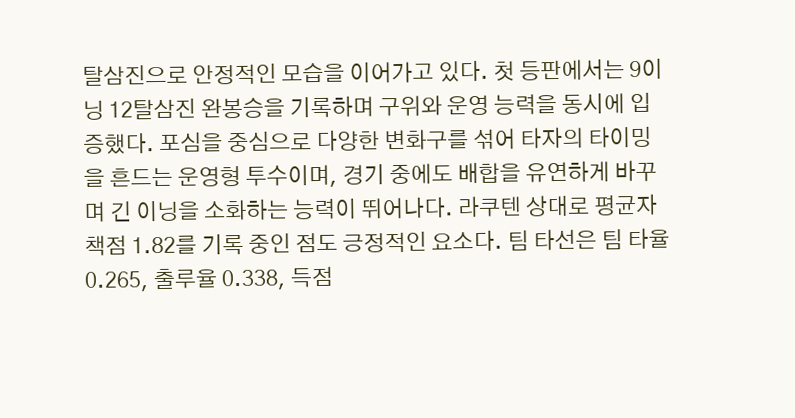탈삼진으로 안정적인 모습을 이어가고 있다. 첫 등판에서는 9이닝 12탈삼진 완봉승을 기록하며 구위와 운영 능력을 동시에 입증했다. 포심을 중심으로 다양한 변화구를 섞어 타자의 타이밍을 흔드는 운영형 투수이며, 경기 중에도 배합을 유연하게 바꾸며 긴 이닝을 소화하는 능력이 뛰어나다. 라쿠텐 상대로 평균자책점 1.82를 기록 중인 점도 긍정적인 요소다. 팀 타선은 팀 타율 0.265, 출루율 0.338, 득점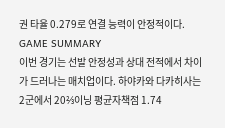권 타율 0.279로 연결 능력이 안정적이다.
GAME SUMMARY
이번 경기는 선발 안정성과 상대 전적에서 차이가 드러나는 매치업이다. 하야카와 다카히사는 2군에서 20⅔이닝 평균자책점 1.74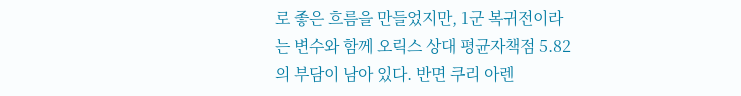로 좋은 흐름을 만들었지만, 1군 복귀전이라는 변수와 함께 오릭스 상대 평균자책점 5.82의 부담이 남아 있다. 반면 쿠리 아렌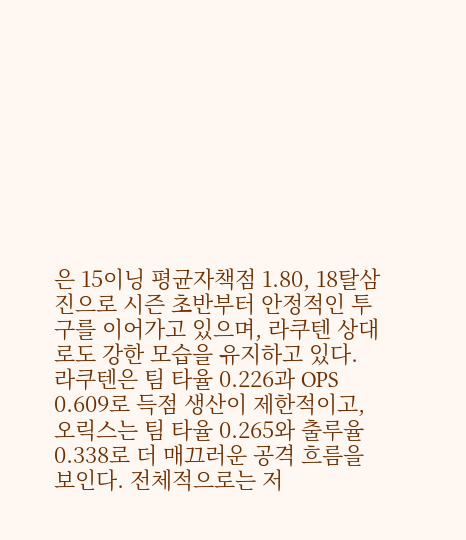은 15이닝 평균자책점 1.80, 18탈삼진으로 시즌 초반부터 안정적인 투구를 이어가고 있으며, 라쿠텐 상대로도 강한 모습을 유지하고 있다. 라쿠텐은 팀 타율 0.226과 OPS 0.609로 득점 생산이 제한적이고, 오릭스는 팀 타율 0.265와 출루율 0.338로 더 매끄러운 공격 흐름을 보인다. 전체적으로는 저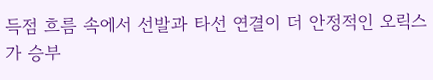득점 흐름 속에서 선발과 타선 연결이 더 안정적인 오릭스가 승부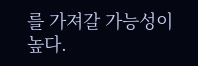를 가져갈 가능성이 높다.